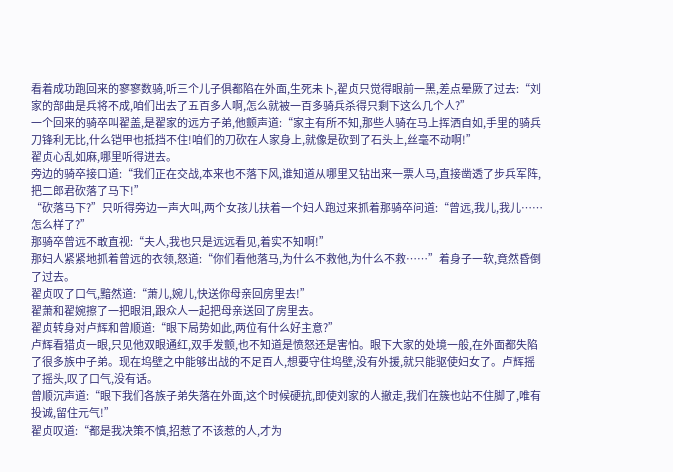看着成功跑回来的寥寥数骑,听三个儿子俱都陷在外面,生死未卜,翟贞只觉得眼前一黑,差点晕厥了过去:“刘家的部曲是兵将不成,咱们出去了五百多人啊,怎么就被一百多骑兵杀得只剩下这么几个人?”
一个回来的骑卒叫翟盖,是翟家的远方子弟,他颤声道:“家主有所不知,那些人骑在马上挥洒自如,手里的骑兵刀锋利无比,什么铠甲也抵挡不住!咱们的刀砍在人家身上,就像是砍到了石头上,丝毫不动啊!”
翟贞心乱如麻,哪里听得进去。
旁边的骑卒接口道:“我们正在交战,本来也不落下风,谁知道从哪里又钻出来一票人马,直接凿透了步兵军阵,把二郎君砍落了马下!”
“砍落马下?”只听得旁边一声大叫,两个女孩儿扶着一个妇人跑过来抓着那骑卒问道:“曾远,我儿,我儿……怎么样了?”
那骑卒曾远不敢直视:“夫人,我也只是远远看见,着实不知啊!”
那妇人紧紧地抓着曾远的衣领,怒道:“你们看他落马,为什么不救他,为什么不救……”着身子一软,竟然昏倒了过去。
翟贞叹了口气,黯然道:“萧儿,婉儿,快送你母亲回房里去!”
翟萧和翟婉擦了一把眼泪,跟众人一起把母亲送回了房里去。
翟贞转身对卢辉和曾顺道:“眼下局势如此,两位有什么好主意?”
卢辉看猎贞一眼,只见他双眼通红,双手发颤,也不知道是愤怒还是害怕。眼下大家的处境一般,在外面都失陷了很多族中子弟。现在坞壁之中能够出战的不足百人,想要守住坞壁,没有外援,就只能驱使妇女了。卢辉摇了摇头,叹了口气,没有话。
曾顺沉声道:“眼下我们各族子弟失落在外面,这个时候硬抗,即使刘家的人撤走,我们在簇也站不住脚了,唯有投诚,留住元气!”
翟贞叹道:“都是我决策不慎,招惹了不该惹的人,才为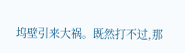坞壁引来大祸。既然打不过,那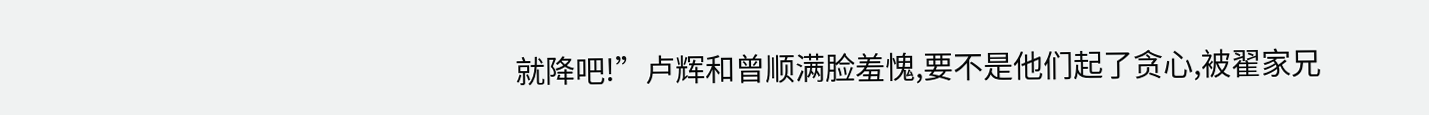就降吧!”卢辉和曾顺满脸羞愧,要不是他们起了贪心,被翟家兄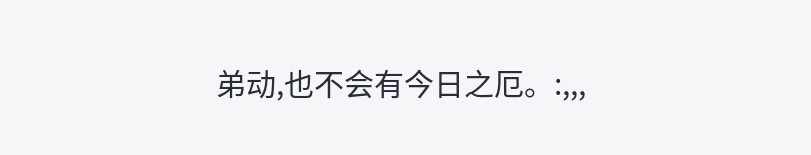弟动,也不会有今日之厄。:,,,